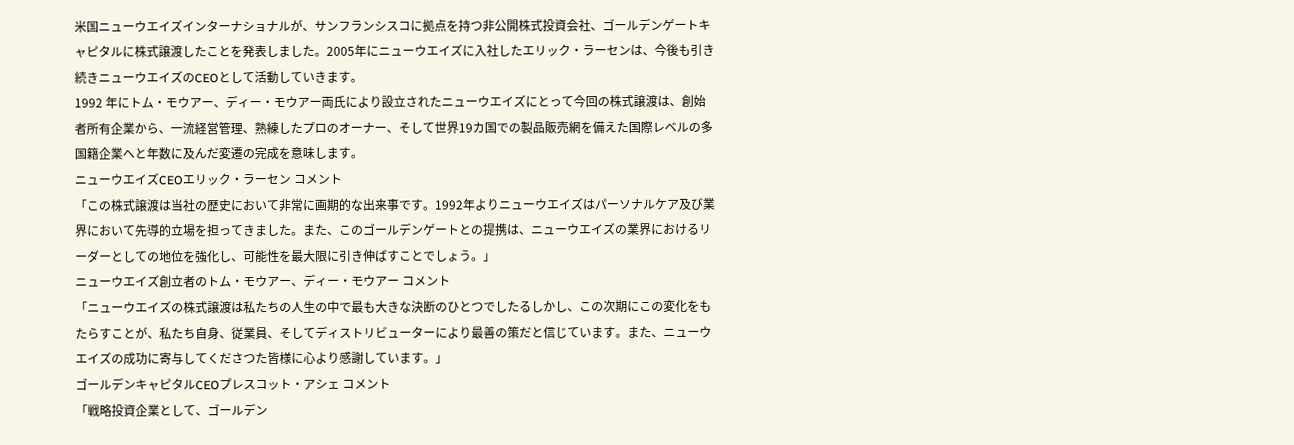米国ニューウエイズインターナショナルが、サンフランシスコに拠点を持つ非公開株式投資会社、ゴールデンゲートキャピタルに株式譲渡したことを発表しました。2005年にニューウエイズに入社したエリック・ラーセンは、今後も引き続きニューウエイズのCEOとして活動していきます。
1992 年にトム・モウアー、ディー・モウアー両氏により設立されたニューウエイズにとって今回の株式譲渡は、創始者所有企業から、一流経営管理、熟練したプロのオーナー、そして世界19カ国での製品販売網を備えた国際レベルの多国籍企業へと年数に及んだ変遷の完成を意味します。
ニューウエイズCEOエリック・ラーセン コメント
「この株式譲渡は当社の歴史において非常に画期的な出来事です。1992年よりニューウエイズはパーソナルケア及び業界において先導的立場を担ってきました。また、このゴールデンゲートとの提携は、ニューウエイズの業界におけるリーダーとしての地位を強化し、可能性を最大限に引き伸ばすことでしょう。」
ニューウエイズ創立者のトム・モウアー、ディー・モウアー コメント
「ニューウエイズの株式譲渡は私たちの人生の中で最も大きな決断のひとつでしたるしかし、この次期にこの変化をもたらすことが、私たち自身、従業員、そしてディストリビューターにより最善の策だと信じています。また、ニューウエイズの成功に寄与してくださつた皆様に心より感謝しています。」
ゴールデンキャピタルCEOプレスコット・アシェ コメント
「戦略投資企業として、ゴールデン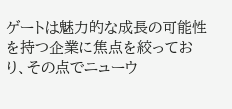ゲートは魅力的な成長の可能性を持つ企業に焦点を絞っており、その点でニューウ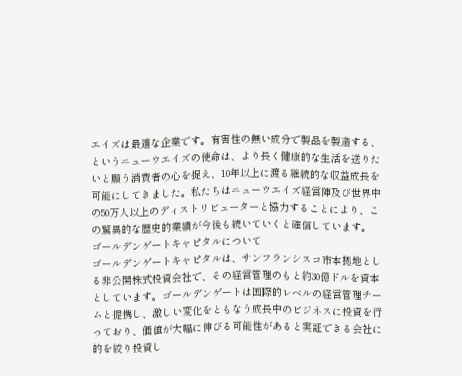エイズは最適な企業です。有害性の無い成分で製品を製造する、というニューウエイズの使命は、より長く健康的な生活を送りたいと願う消費者の心を捉え、10年以上に渡る継続的な収益成長を可能にしてきました。私たちはニューウエイズ経営陣及び世界中の50万人以上のディストリビューターと協力することにより、この驚異的な歴史的業績が今後も続いていくと確信しています。
ゴールデンゲートキャピタルについて
ゴールデンゲートキャピタルは、サンフランシスコ市本拠地としる非公開株式投資会社で、その経営管理のもと約30億ドルを資本としています。ゴールデンゲートは国際的レベルの経営管理チームと提携し、激しい変化をともなう成長中のビジネスに投資を行っており、価値が大幅に伸びる可能性があると実証できる会社に的を絞り投資し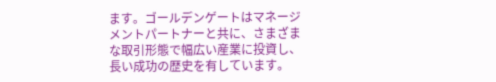ます。ゴールデンゲートはマネージメントパートナーと共に、さまざまな取引形態で幅広い産業に投資し、長い成功の歴史を有しています。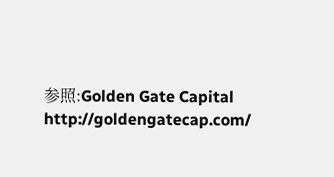参照:Golden Gate Capital
http://goldengatecap.com/